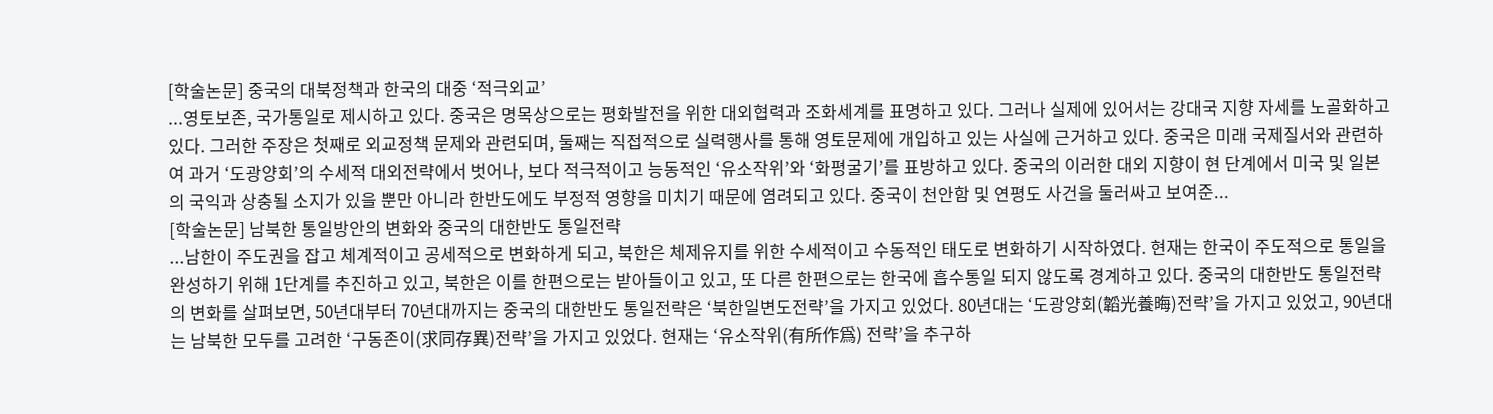[학술논문] 중국의 대북정책과 한국의 대중 ‘적극외교’
...영토보존, 국가통일로 제시하고 있다. 중국은 명목상으로는 평화발전을 위한 대외협력과 조화세계를 표명하고 있다. 그러나 실제에 있어서는 강대국 지향 자세를 노골화하고 있다. 그러한 주장은 첫째로 외교정책 문제와 관련되며, 둘째는 직접적으로 실력행사를 통해 영토문제에 개입하고 있는 사실에 근거하고 있다. 중국은 미래 국제질서와 관련하여 과거 ‘도광양회’의 수세적 대외전략에서 벗어나, 보다 적극적이고 능동적인 ‘유소작위’와 ‘화평굴기’를 표방하고 있다. 중국의 이러한 대외 지향이 현 단계에서 미국 및 일본의 국익과 상충될 소지가 있을 뿐만 아니라 한반도에도 부정적 영향을 미치기 때문에 염려되고 있다. 중국이 천안함 및 연평도 사건을 둘러싸고 보여준...
[학술논문] 남북한 통일방안의 변화와 중국의 대한반도 통일전략
...남한이 주도권을 잡고 체계적이고 공세적으로 변화하게 되고, 북한은 체제유지를 위한 수세적이고 수동적인 태도로 변화하기 시작하였다. 현재는 한국이 주도적으로 통일을 완성하기 위해 1단계를 추진하고 있고, 북한은 이를 한편으로는 받아들이고 있고, 또 다른 한편으로는 한국에 흡수통일 되지 않도록 경계하고 있다. 중국의 대한반도 통일전략의 변화를 살펴보면, 50년대부터 70년대까지는 중국의 대한반도 통일전략은 ‘북한일변도전략’을 가지고 있었다. 80년대는 ‘도광양회(韜光養晦)전략’을 가지고 있었고, 90년대는 남북한 모두를 고려한 ‘구동존이(求同存異)전략’을 가지고 있었다. 현재는 ‘유소작위(有所作爲) 전략’을 추구하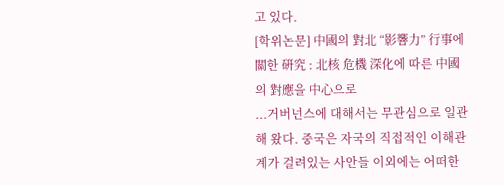고 있다.
[학위논문] 中國의 對北 “影響力” 行事에 關한 硏究 : 北核 危機 深化에 따른 中國의 對應을 中心으로
...거버넌스에 대해서는 무관심으로 일관해 왔다. 중국은 자국의 직접적인 이해관계가 걸려있는 사안들 이외에는 어떠한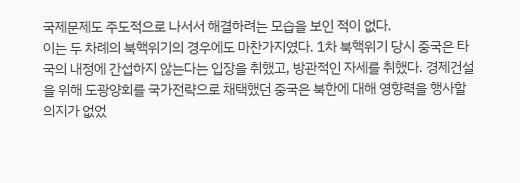국제문제도 주도적으로 나서서 해결하려는 모습을 보인 적이 없다.
이는 두 차례의 북핵위기의 경우에도 마찬가지였다. 1차 북핵위기 당시 중국은 타국의 내정에 간섭하지 않는다는 입장을 취했고, 방관적인 자세를 취했다. 경제건설을 위해 도광양회를 국가전략으로 채택했던 중국은 북한에 대해 영향력을 행사할 의지가 없었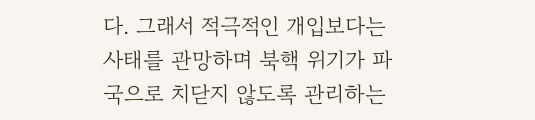다. 그래서 적극적인 개입보다는 사태를 관망하며 북핵 위기가 파국으로 치닫지 않도록 관리하는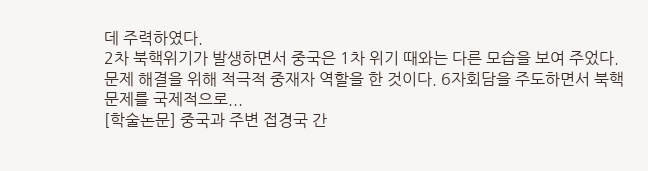데 주력하였다.
2차 북핵위기가 발생하면서 중국은 1차 위기 때와는 다른 모습을 보여 주었다. 문제 해결을 위해 적극적 중재자 역할을 한 것이다. 6자회담을 주도하면서 북핵문제를 국제적으로...
[학술논문] 중국과 주변 접경국 간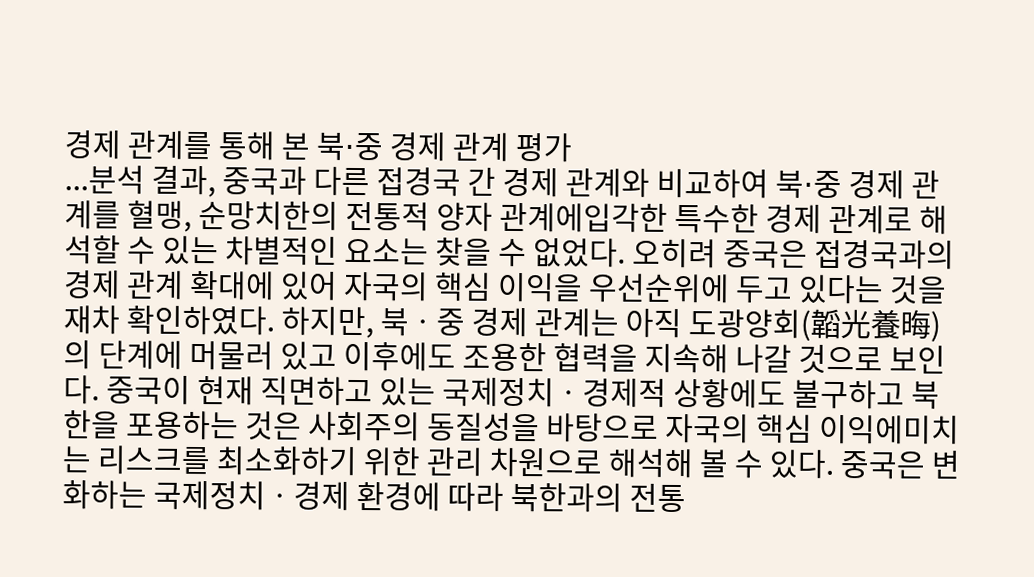경제 관계를 통해 본 북⋅중 경제 관계 평가
...분석 결과, 중국과 다른 접경국 간 경제 관계와 비교하여 북⋅중 경제 관계를 혈맹, 순망치한의 전통적 양자 관계에입각한 특수한 경제 관계로 해석할 수 있는 차별적인 요소는 찾을 수 없었다. 오히려 중국은 접경국과의 경제 관계 확대에 있어 자국의 핵심 이익을 우선순위에 두고 있다는 것을 재차 확인하였다. 하지만, 북ㆍ중 경제 관계는 아직 도광양회(韜光養晦)의 단계에 머물러 있고 이후에도 조용한 협력을 지속해 나갈 것으로 보인다. 중국이 현재 직면하고 있는 국제정치ㆍ경제적 상황에도 불구하고 북한을 포용하는 것은 사회주의 동질성을 바탕으로 자국의 핵심 이익에미치는 리스크를 최소화하기 위한 관리 차원으로 해석해 볼 수 있다. 중국은 변화하는 국제정치ㆍ경제 환경에 따라 북한과의 전통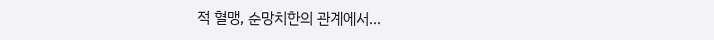적 혈맹, 순망치한의 관계에서...